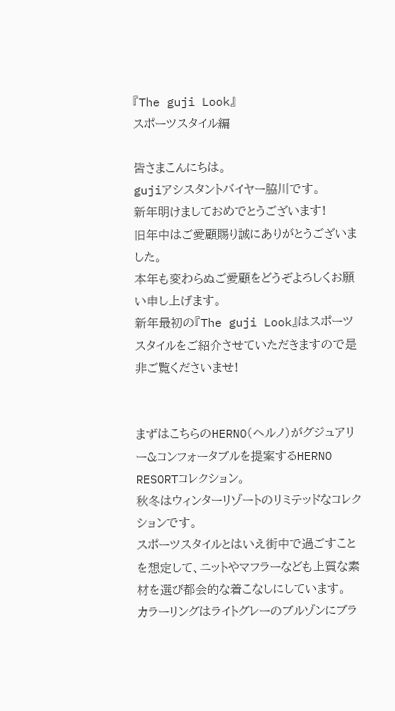『The guji Look』
スポーツスタイル編

皆さまこんにちは。
gujiアシスタントバイヤー脇川です。
新年明けましておめでとうございます!
旧年中はご愛顧賜り誠にありがとうございました。
本年も変わらぬご愛顧をどうぞよろしくお願い申し上げます。
新年最初の『The guji Look』はスポーツスタイルをご紹介させていただきますので是非ご覧くださいませ!


まずはこちらのHERNO(ヘルノ)がグジュアリー&コンフォータブルを提案するHERNO RESORTコレクション。
秋冬はウィンターリゾートのリミテッドなコレクションです。
スポーツスタイルとはいえ街中で過ごすことを想定して、ニットやマフラーなども上質な素材を選び都会的な着こなしにしています。
カラーリングはライトグレーのブルゾンにブラ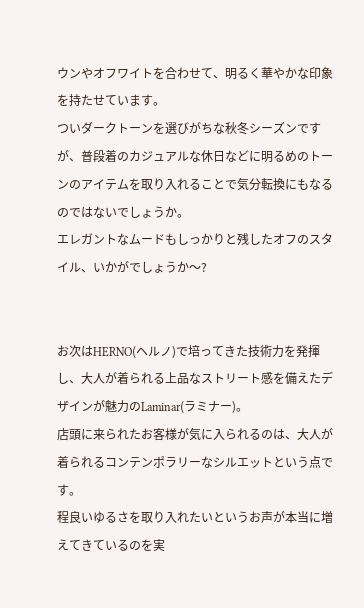ウンやオフワイトを合わせて、明るく華やかな印象を持たせています。
ついダークトーンを選びがちな秋冬シーズンですが、普段着のカジュアルな休日などに明るめのトーンのアイテムを取り入れることで気分転換にもなるのではないでしょうか。
エレガントなムードもしっかりと残したオフのスタイル、いかがでしょうか〜?


お次はHERNO(ヘルノ)で培ってきた技術力を発揮し、大人が着られる上品なストリート感を備えたデザインが魅力のLaminar(ラミナー)。
店頭に来られたお客様が気に入られるのは、大人が着られるコンテンポラリーなシルエットという点です。
程良いゆるさを取り入れたいというお声が本当に増えてきているのを実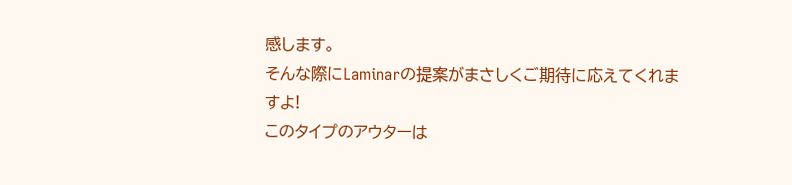感します。
そんな際にLaminarの提案がまさしくご期待に応えてくれますよ!
このタイプのアウターは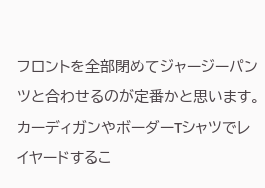フロントを全部閉めてジャージーパンツと合わせるのが定番かと思います。
カーディガンやボーダーTシャツでレイヤードするこ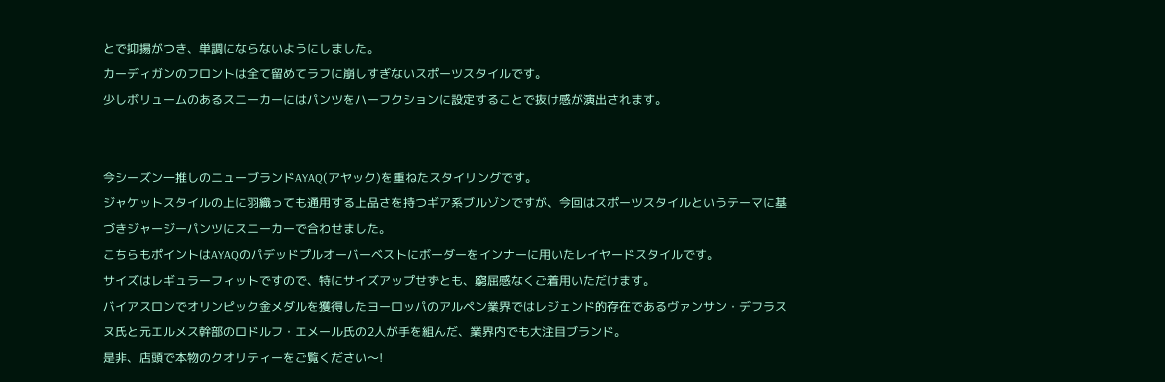とで抑揚がつき、単調にならないようにしました。
カーディガンのフロントは全て留めてラフに崩しすぎないスポーツスタイルです。
少しボリュームのあるスニーカーにはパンツをハーフクションに設定することで抜け感が演出されます。


今シーズン一推しのニューブランドAYAQ(アヤック)を重ねたスタイリングです。
ジャケットスタイルの上に羽織っても通用する上品さを持つギア系ブルゾンですが、今回はスポーツスタイルというテーマに基づきジャージーパンツにスニーカーで合わせました。
こちらもポイントはAYAQのパデッドプルオーバーベストにボーダーをインナーに用いたレイヤードスタイルです。
サイズはレギュラーフィットですので、特にサイズアップせずとも、窮屈感なくご着用いただけます。
バイアスロンでオリンピック金メダルを獲得したヨーロッパのアルペン業界ではレジェンド的存在であるヴァンサン・デフラスヌ氏と元エルメス幹部のロドルフ・エメール氏の2人が手を組んだ、業界内でも大注目ブランド。
是非、店頭で本物のクオリティーをご覧ください〜!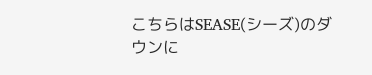こちらはSEASE(シーズ)のダウンに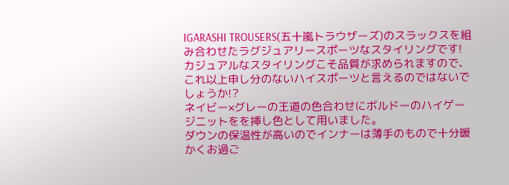IGARASHI TROUSERS(五十嵐トラウザーズ)のスラックスを組み合わせたラグジュアリースポーツなスタイリングです!
カジュアルなスタイリングこそ品質が求められますので、これ以上申し分のないハイスポーツと言えるのではないでしょうか!?
ネイビー×グレーの王道の色合わせにボルドーのハイゲージニットをを挿し色として用いました。
ダウンの保温性が高いのでインナーは薄手のもので十分暖かくお過ご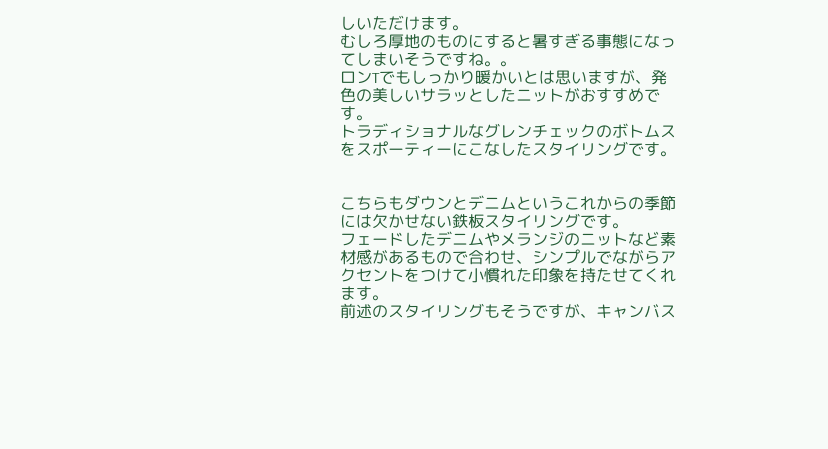しいただけます。
むしろ厚地のものにすると暑すぎる事態になってしまいそうですね。。
ロンTでもしっかり暖かいとは思いますが、発色の美しいサラッとしたニットがおすすめです。
トラディショナルなグレンチェックのボトムスをスポーティーにこなしたスタイリングです。


こちらもダウンとデニムというこれからの季節には欠かせない鉄板スタイリングです。
フェードしたデニムやメランジのニットなど素材感があるもので合わせ、シンプルでながらアクセントをつけて小慣れた印象を持たせてくれます。
前述のスタイリングもそうですが、キャンバス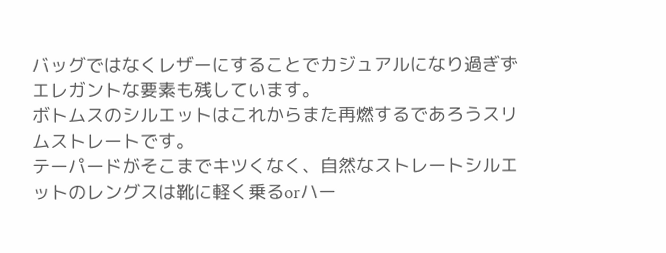バッグではなくレザーにすることでカジュアルになり過ぎずエレガントな要素も残しています。
ボトムスのシルエットはこれからまた再燃するであろうスリムストレートです。
テーパードがそこまでキツくなく、自然なストレートシルエットのレングスは靴に軽く乗るorハー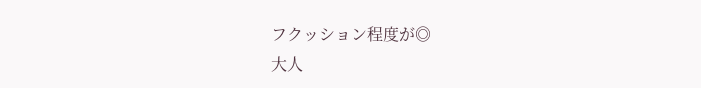フクッション程度が◎
大人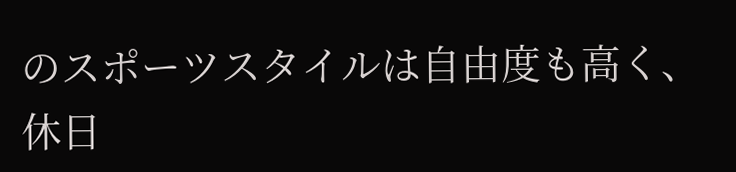のスポーツスタイルは自由度も高く、休日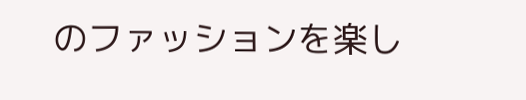のファッションを楽し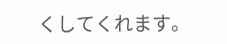くしてくれます。